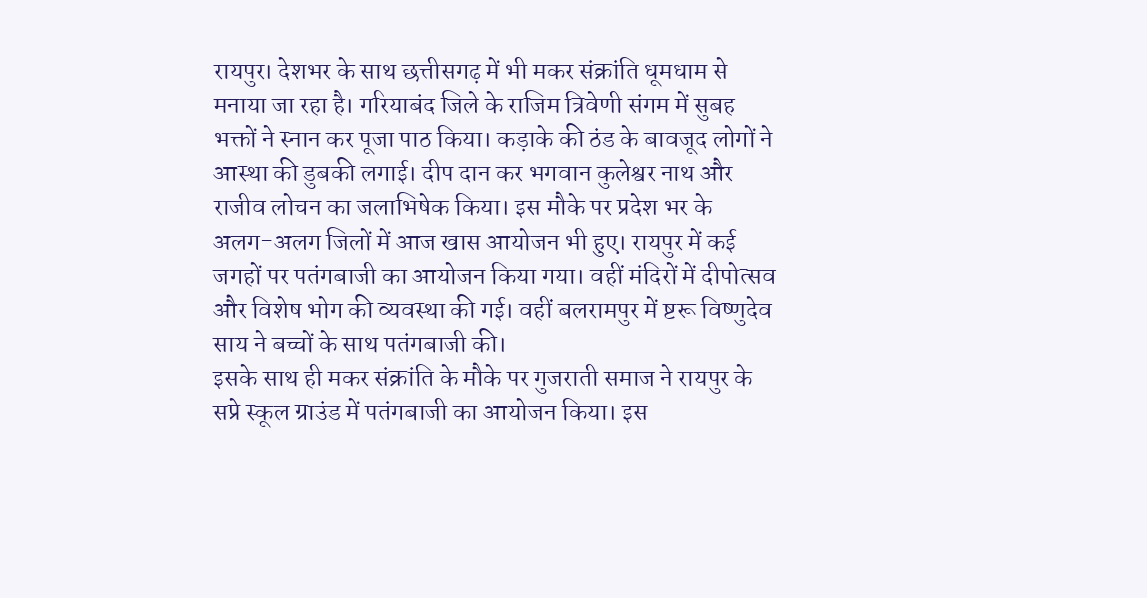रायपुर। देशभर के साथ छत्तीसगढ़ में भी मकर संक्रांति धूमधाम से मनाया जा रहा है। गरियाबंद जिले के राजिम त्रिवेणी संगम में सुबह भक्तों ने स्नान कर पूजा पाठ किया। कड़ाके की ठंड के बावजूद लोगों ने आस्था की डुबकी लगाई। दीप दान कर भगवान कुलेश्वर नाथ और राजीव लोचन का जलाभिषेक किया। इस मौके पर प्रदेश भर के अलग-अलग जिलों में आज खास आयोजन भी हुए। रायपुर में कई जगहों पर पतंगबाजी का आयोजन किया गया। वहीं मंदिरों में दीपोत्सव और विशेष भोग की व्यवस्था की गई। वहीं बलरामपुर में ष्टरू विष्णुदेव साय ने बच्चों के साथ पतंगबाजी की।
इसके साथ ही मकर संक्रांति के मौके पर गुजराती समाज ने रायपुर के सप्रे स्कूल ग्राउंड में पतंगबाजी का आयोजन किया। इस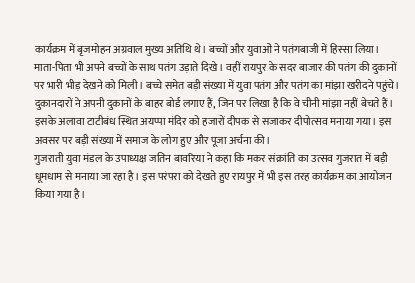कार्यक्रम में बृजमोहन अग्रवाल मुख्य अतिथि थे। बच्चों और युवाओं ने पतंगबाजी में हिस्सा लिया। माता-पिता भी अपने बच्चों के साथ पतंग उड़ाते दिखे। वहीं रायपुर के सदर बाजार की पतंग की दुकानों पर भारी भीड़ देखने को मिली। बच्चे समेत बड़ी संख्या में युवा पतंग और पतंग का मांझा खरीदने पहुंचे। दुकानदारों ने अपनी दुकानों के बाहर बोर्ड लगाए हैं, जिन पर लिखा है कि वे चीनी मांझा नहीं बेचते हैं। इसके अलावा टाटीबंध स्थित अयप्पा मंदिर को हजारों दीपक से सजाकर दीपोत्सव मनाया गया। इस अवसर पर बड़ी संख्या में समाज के लोग हुए और पूजा अर्चना की।
गुजराती युवा मंडल के उपाध्यक्ष जतिन बावरिया ने कहा कि मकर संक्रांति का उत्सव गुजरात में बड़ी धूमधाम से मनाया जा रहा है। इस परंपरा को देखते हुए रायपुर में भी इस तरह कार्यक्रम का आयोजन किया गया है।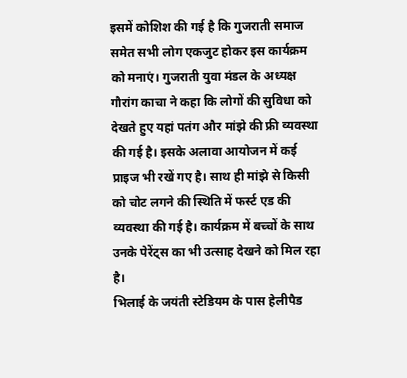इसमें कोशिश की गई है कि गुजराती समाज समेत सभी लोग एकजुट होकर इस कार्यक्रम को मनाएं। गुजराती युवा मंडल के अध्यक्ष गौरांग काचा ने कहा कि लोगों की सुविधा को देखते हुए यहां पतंग और मांझे की फ्री व्यवस्था की गई है। इसके अलावा आयोजन में कई प्राइज भी रखें गए है। साथ ही मांझे से किसी को चोट लगने की स्थिति में फर्स्ट एड की व्यवस्था की गई है। कार्यक्रम में बच्चों के साथ उनके पेरेंट्स का भी उत्साह देखने को मिल रहा है।
भिलाई के जयंती स्टेडियम के पास हेलीपैड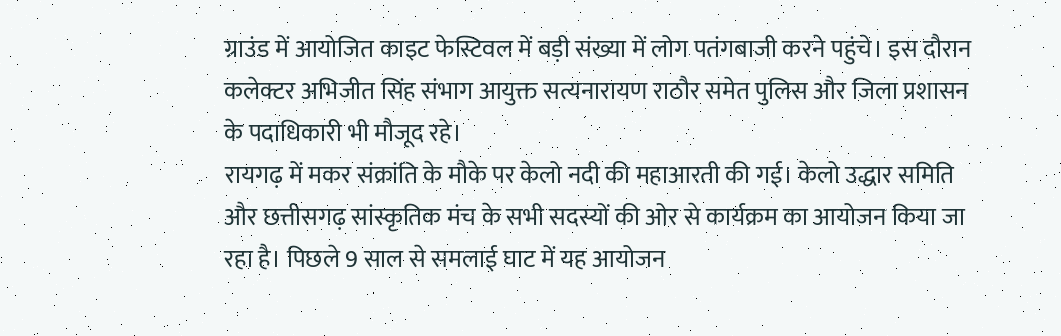ग्राउंड में आयोजित काइट फेस्टिवल में बड़ी संख्या में लोग पतंगबाजी करने पहुंचे। इस दौरान कलेक्टर अभिजीत सिंह संभाग आयुक्त सत्यनारायण राठौर समेत पुलिस और जिला प्रशासन के पदाधिकारी भी मौजूद रहे।
रायगढ़ में मकर संक्रांति के मौके पर केलो नदी की महाआरती की गई। केलो उद्धार समिति और छत्तीसगढ़ सांस्कृतिक मंच के सभी सदस्यों की ओर से कार्यक्रम का आयोजन किया जा रहा है। पिछले 9 साल से समलाई घाट में यह आयोजन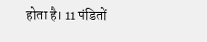होता है। 11 पंडितों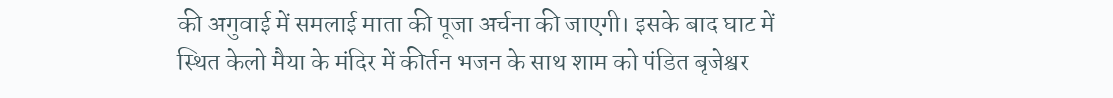की अगुवाई में समलाई माता की पूजा अर्चना की जाएगी। इसके बाद घाट में स्थित केलो मैया के मंदिर में कीर्तन भजन के साथ शाम को पंडित बृजेश्वर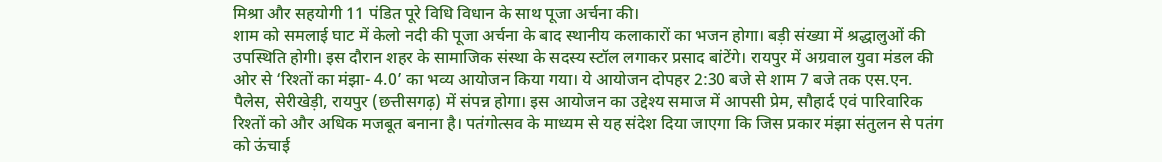मिश्रा और सहयोगी 11 पंडित पूरे विधि विधान के साथ पूजा अर्चना की।
शाम को समलाई घाट में केलो नदी की पूजा अर्चना के बाद स्थानीय कलाकारों का भजन होगा। बड़ी संख्या में श्रद्धालुओं की उपस्थिति होगी। इस दौरान शहर के सामाजिक संस्था के सदस्य स्टॉल लगाकर प्रसाद बांटेंगे। रायपुर में अग्रवाल युवा मंडल की ओर से ‘रिश्तों का मंझा- 4.0’ का भव्य आयोजन किया गया। ये आयोजन दोपहर 2:30 बजे से शाम 7 बजे तक एस.एन. पैलेस, सेरीखेड़ी, रायपुर (छत्तीसगढ़) में संपन्न होगा। इस आयोजन का उद्देश्य समाज में आपसी प्रेम, सौहार्द एवं पारिवारिक रिश्तों को और अधिक मजबूत बनाना है। पतंगोत्सव के माध्यम से यह संदेश दिया जाएगा कि जिस प्रकार मंझा संतुलन से पतंग को ऊंचाई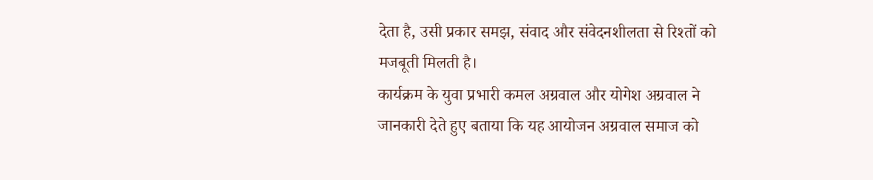देता है, उसी प्रकार समझ, संवाद और संवेदनशीलता से रिश्तों को मजबूती मिलती है।
कार्यक्रम के युवा प्रभारी कमल अग्रवाल और योगेश अग्रवाल ने जानकारी देते हुए बताया कि यह आयोजन अग्रवाल समाज को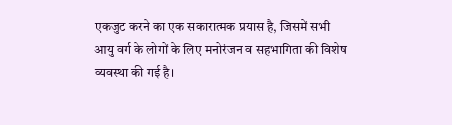एकजुट करने का एक सकारात्मक प्रयास है, जिसमें सभी आयु वर्ग के लोगों के लिए मनोरंजन व सहभागिता की विशेष व्यवस्था की गई है।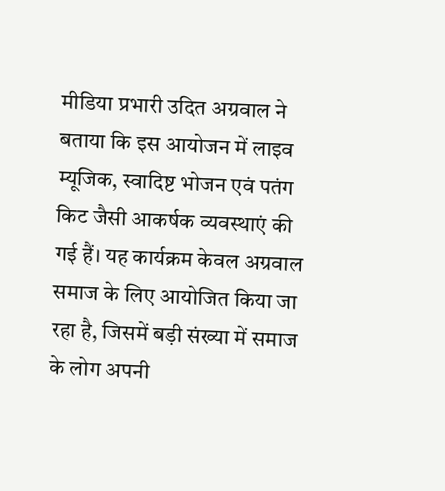मीडिया प्रभारी उदित अग्रवाल ने बताया कि इस आयोजन में लाइव म्यूजिक, स्वादिष्ट भोजन एवं पतंग किट जैसी आकर्षक व्यवस्थाएं की गई हैं। यह कार्यक्रम केवल अग्रवाल समाज के लिए आयोजित किया जा रहा है, जिसमें बड़ी संख्या में समाज के लोग अपनी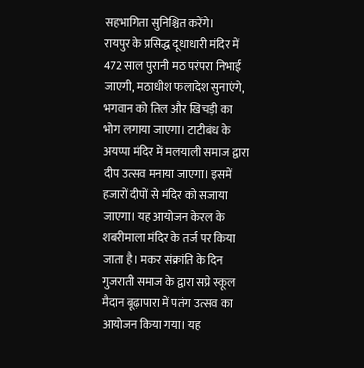सहभागिता सुनिश्चित करेंगे।
रायपुर के प्रसिद्ध दूधाधारी मंदिर में 472 साल पुरानी मठ परंपरा निभाई जाएगी, मठाधीश फलादेश सुनाएंगे, भगवान को तिल और खिचड़ी का भोग लगाया जाएगा। टाटीबंध के अयप्पा मंदिर में मलयाली समाज द्वारा दीप उत्सव मनाया जाएगा। इसमें हजारों दीपों से मंदिर को सजाया जाएगा। यह आयोजन केरल के शबरीमाला मंदिर के तर्ज पर किया जाता है। मकर संक्रांति के दिन गुजराती समाज के द्वारा सप्रे स्कूल मैदान बूढ़ापारा में पतंग उत्सव का आयोजन किया गया। यह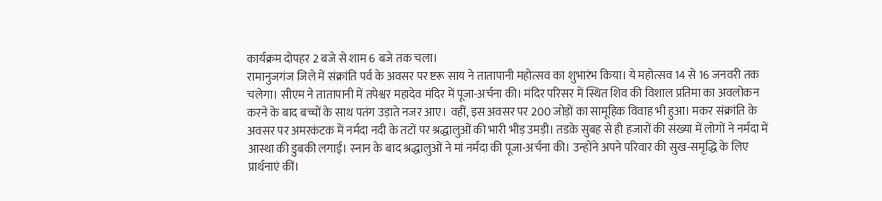कार्यक्रम दोपहर 2 बजे से शाम 6 बजे तक चला।
रामानुजगंज जिले में संक्रांति पर्व के अवसर पर ष्टरू साय ने तातापानी महोत्सव का शुभारंभ किया। ये महोत्सव 14 से 16 जनवरी तक चलेगा। सीएम ने तातापानी में तपेश्वर महादेव मंदिर में पूजा-अर्चना की। मंदिर परिसर में स्थित शिव की विशाल प्रतिमा का अवलोकन करने के बाद बच्चों के साथ पतंग उड़ाते नजर आए। वहीं, इस अवसर पर 200 जोड़ों का सामूहिक विवाह भी हुआ। मकर संक्रांति के अवसर पर अमरकंटक में नर्मदा नदी के तटों पर श्रद्धालुओं की भारी भीड़ उमड़ी। तडक़े सुबह से ही हजारों की संख्या में लोगों ने नर्मदा में आस्था की डुबकी लगाई। स्नान के बाद श्रद्धालुओं ने मां नर्मदा की पूजा-अर्चना की। उन्होंने अपने परिवार की सुख-समृद्धि के लिए प्रार्थनाएं कीं।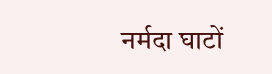नर्मदा घाटों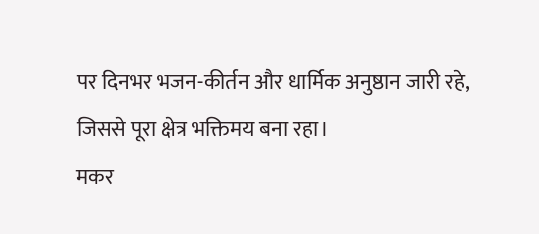पर दिनभर भजन-कीर्तन और धार्मिक अनुष्ठान जारी रहे, जिससे पूरा क्षेत्र भक्तिमय बना रहा।
मकर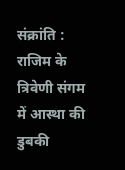संक्रांति : राजिम के त्रिवेणी संगम में आस्था की डुबकी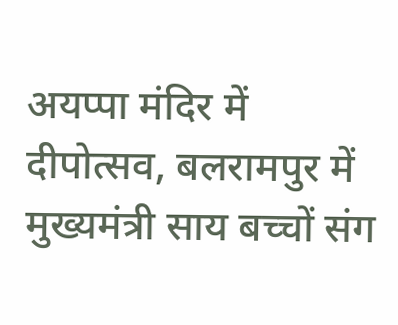अयप्पा मंदिर में दीपोत्सव, बलरामपुर में मुख्यमंत्री साय बच्चों संग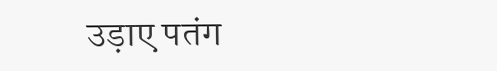उड़ाए पतंग